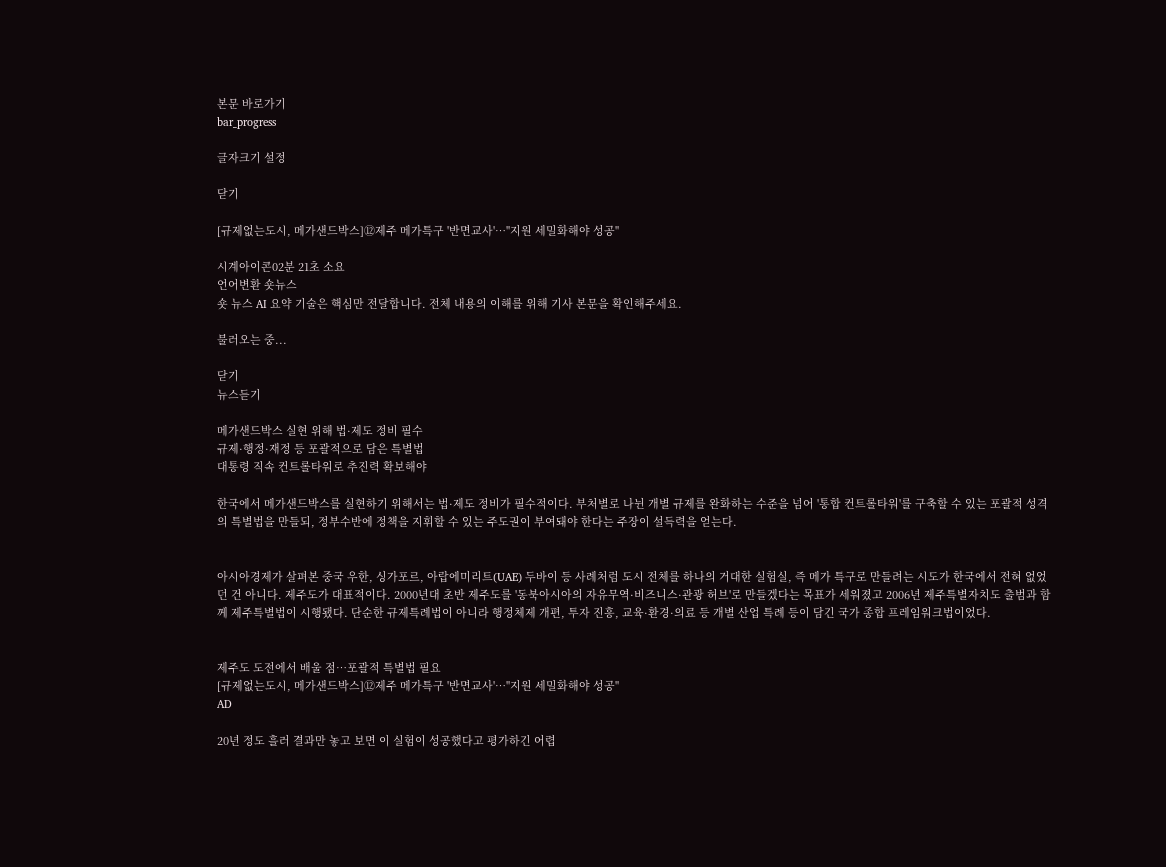본문 바로가기
bar_progress

글자크기 설정

닫기

[규제없는도시, 메가샌드박스]⑫제주 메가특구 '반면교사'…"지원 세밀화해야 성공"

시계아이콘02분 21초 소요
언어변환 숏뉴스
숏 뉴스 AI 요약 기술은 핵심만 전달합니다. 전체 내용의 이해를 위해 기사 본문을 확인해주세요.

불러오는 중...

닫기
뉴스듣기

메가샌드박스 실현 위해 법·제도 정비 필수
규제·행정·재정 등 포괄적으로 담은 특별법
대통령 직속 컨트롤타워로 추진력 확보해야

한국에서 메가샌드박스를 실현하기 위해서는 법·제도 정비가 필수적이다. 부처별로 나뉜 개별 규제를 완화하는 수준을 넘어 '통합 컨트롤타워'를 구축할 수 있는 포괄적 성격의 특별법을 만들되, 정부수반에 정책을 지휘할 수 있는 주도권이 부여돼야 한다는 주장이 설득력을 얻는다.


아시아경제가 살펴본 중국 우한, 싱가포르, 아랍에미리트(UAE) 두바이 등 사례처럼 도시 전체를 하나의 거대한 실험실, 즉 메가 특구로 만들려는 시도가 한국에서 전혀 없었던 건 아니다. 제주도가 대표적이다. 2000년대 초반 제주도를 '동북아시아의 자유무역·비즈니스·관광 허브'로 만들겠다는 목표가 세워졌고 2006년 제주특별자치도 출범과 함께 제주특별법이 시행됐다. 단순한 규제특례법이 아니라 행정체제 개편, 투자 진흥, 교육·환경·의료 등 개별 산업 특례 등이 담긴 국가 종합 프레임워크법이었다.


제주도 도전에서 배울 점…포괄적 특별법 필요
[규제없는도시, 메가샌드박스]⑫제주 메가특구 '반면교사'…"지원 세밀화해야 성공"
AD

20년 정도 흘러 결과만 놓고 보면 이 실험이 성공했다고 평가하긴 어렵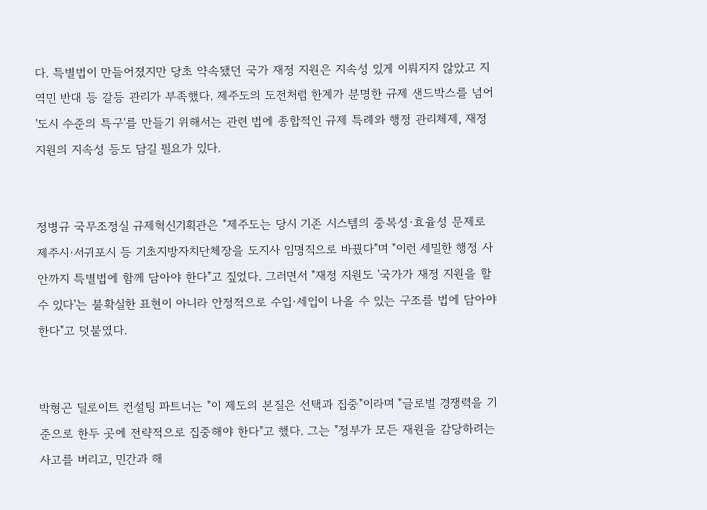다. 특별법이 만들어졌지만 당초 약속됐던 국가 재정 지원은 지속성 있게 이뤄지지 않았고 지역민 반대 등 갈등 관리가 부족했다. 제주도의 도전처럼 한계가 분명한 규제 샌드박스를 넘어 '도시 수준의 특구'를 만들기 위해서는 관련 법에 종합적인 규제 특례와 행정 관리체제, 재정 지원의 지속성 등도 담길 필요가 있다.


정병규 국무조정실 규제혁신기획관은 "제주도는 당시 기존 시스템의 중복성·효율성 문제로 제주시·서귀포시 등 기초지방자치단체장을 도지사 임명직으로 바꿨다"며 "이런 세밀한 행정 사안까지 특별법에 함께 담아야 한다"고 짚었다. 그러면서 "재정 지원도 '국가가 재정 지원을 할 수 있다'는 불확실한 표현이 아니라 안정적으로 수입·세입이 나올 수 있는 구조를 법에 담아야 한다"고 덧붙였다.


박형곤 딜로이트 컨설팅 파트너는 "이 제도의 본질은 선택과 집중"이라며 "글로벌 경쟁력을 기준으로 한두 곳에 전략적으로 집중해야 한다"고 했다. 그는 "정부가 모든 재원을 감당하려는 사고를 버리고, 민간과 해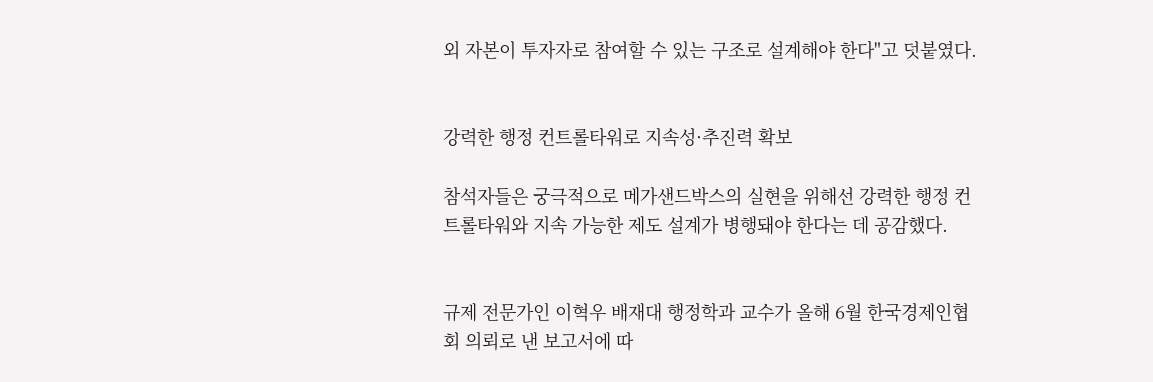외 자본이 투자자로 참여할 수 있는 구조로 설계해야 한다"고 덧붙였다.


강력한 행정 컨트롤타워로 지속성·추진력 확보

참석자들은 궁극적으로 메가샌드박스의 실현을 위해선 강력한 행정 컨트롤타워와 지속 가능한 제도 설계가 병행돼야 한다는 데 공감했다.


규제 전문가인 이혁우 배재대 행정학과 교수가 올해 6월 한국경제인협회 의뢰로 낸 보고서에 따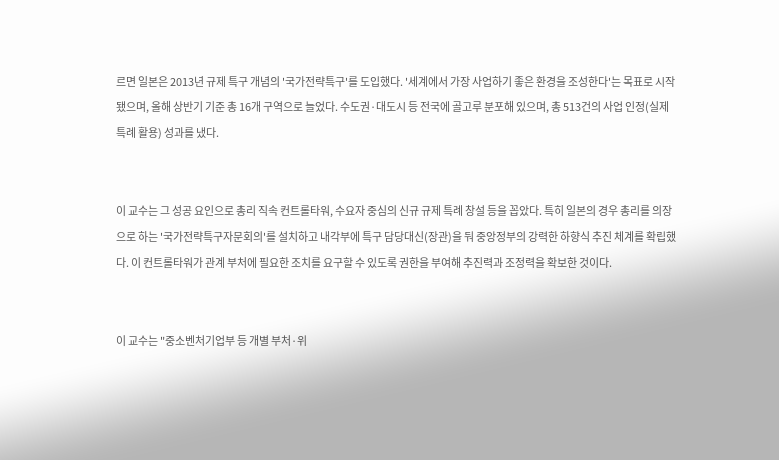르면 일본은 2013년 규제 특구 개념의 '국가전략특구'를 도입했다. '세계에서 가장 사업하기 좋은 환경을 조성한다'는 목표로 시작됐으며, 올해 상반기 기준 총 16개 구역으로 늘었다. 수도권·대도시 등 전국에 골고루 분포해 있으며, 총 513건의 사업 인정(실제 특례 활용) 성과를 냈다.


이 교수는 그 성공 요인으로 총리 직속 컨트롤타워, 수요자 중심의 신규 규제 특례 창설 등을 꼽았다. 특히 일본의 경우 총리를 의장으로 하는 '국가전략특구자문회의'를 설치하고 내각부에 특구 담당대신(장관)을 둬 중앙정부의 강력한 하향식 추진 체계를 확립했다. 이 컨트롤타워가 관계 부처에 필요한 조치를 요구할 수 있도록 권한을 부여해 추진력과 조정력을 확보한 것이다.


이 교수는 "중소벤처기업부 등 개별 부처·위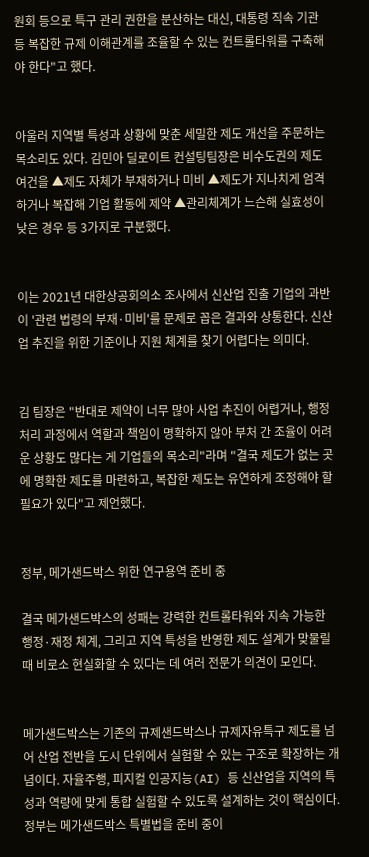원회 등으로 특구 관리 권한을 분산하는 대신, 대통령 직속 기관 등 복잡한 규제 이해관계를 조율할 수 있는 컨트롤타워를 구축해야 한다"고 했다.


아울러 지역별 특성과 상황에 맞춘 세밀한 제도 개선을 주문하는 목소리도 있다. 김민아 딜로이트 컨설팅팀장은 비수도권의 제도 여건을 ▲제도 자체가 부재하거나 미비 ▲제도가 지나치게 엄격하거나 복잡해 기업 활동에 제약 ▲관리체계가 느슨해 실효성이 낮은 경우 등 3가지로 구분했다.


이는 2021년 대한상공회의소 조사에서 신산업 진출 기업의 과반이 '관련 법령의 부재·미비'를 문제로 꼽은 결과와 상통한다. 신산업 추진을 위한 기준이나 지원 체계를 찾기 어렵다는 의미다.


김 팀장은 "반대로 제약이 너무 많아 사업 추진이 어렵거나, 행정 처리 과정에서 역할과 책임이 명확하지 않아 부처 간 조율이 어려운 상황도 많다는 게 기업들의 목소리"라며 "결국 제도가 없는 곳에 명확한 제도를 마련하고, 복잡한 제도는 유연하게 조정해야 할 필요가 있다"고 제언했다.


정부, 메가샌드박스 위한 연구용역 준비 중

결국 메가샌드박스의 성패는 강력한 컨트롤타워와 지속 가능한 행정·재정 체계, 그리고 지역 특성을 반영한 제도 설계가 맞물릴 때 비로소 현실화할 수 있다는 데 여러 전문가 의견이 모인다.


메가샌드박스는 기존의 규제샌드박스나 규제자유특구 제도를 넘어 산업 전반을 도시 단위에서 실험할 수 있는 구조로 확장하는 개념이다. 자율주행, 피지컬 인공지능(AI) 등 신산업을 지역의 특성과 역량에 맞게 통합 실험할 수 있도록 설계하는 것이 핵심이다. 정부는 메가샌드박스 특별법을 준비 중이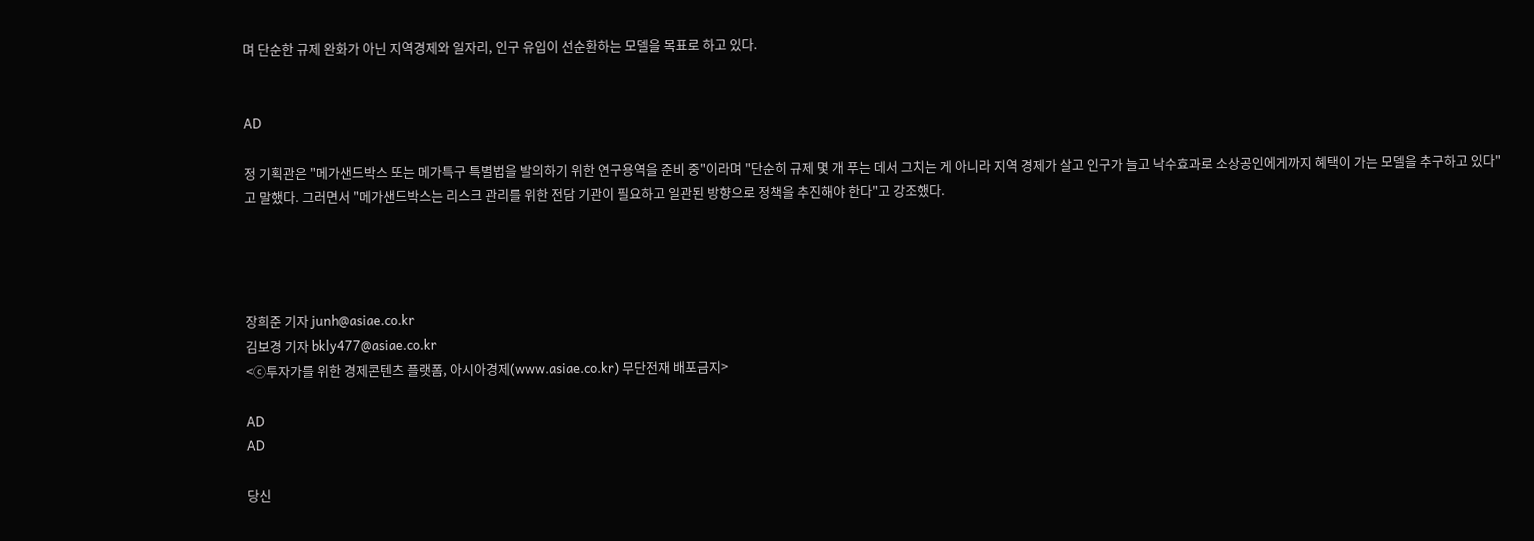며 단순한 규제 완화가 아닌 지역경제와 일자리, 인구 유입이 선순환하는 모델을 목표로 하고 있다.


AD

정 기획관은 "메가샌드박스 또는 메가특구 특별법을 발의하기 위한 연구용역을 준비 중"이라며 "단순히 규제 몇 개 푸는 데서 그치는 게 아니라 지역 경제가 살고 인구가 늘고 낙수효과로 소상공인에게까지 혜택이 가는 모델을 추구하고 있다"고 말했다. 그러면서 "메가샌드박스는 리스크 관리를 위한 전담 기관이 필요하고 일관된 방향으로 정책을 추진해야 한다"고 강조했다.




장희준 기자 junh@asiae.co.kr
김보경 기자 bkly477@asiae.co.kr
<ⓒ투자가를 위한 경제콘텐츠 플랫폼, 아시아경제(www.asiae.co.kr) 무단전재 배포금지>

AD
AD

당신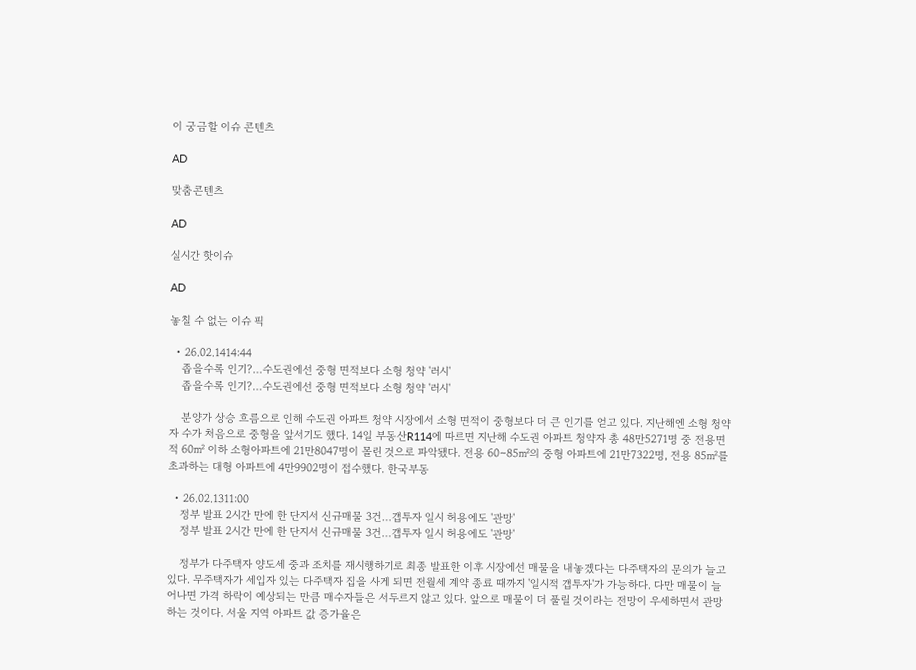이 궁금할 이슈 콘텐츠

AD

맞춤콘텐츠

AD

실시간 핫이슈

AD

놓칠 수 없는 이슈 픽

  • 26.02.1414:44
    좁을수록 인기?…수도권에선 중형 면적보다 소형 청약 '러시'
    좁을수록 인기?…수도권에선 중형 면적보다 소형 청약 '러시'

    분양가 상승 흐름으로 인해 수도권 아파트 청약 시장에서 소형 면적이 중형보다 더 큰 인기를 얻고 있다. 지난해엔 소형 청약자 수가 처음으로 중형을 앞서기도 했다. 14일 부동산R114에 따르면 지난해 수도권 아파트 청약자 총 48만5271명 중 전용면적 60㎡ 이하 소형아파트에 21만8047명이 몰린 것으로 파악됐다. 전용 60∼85㎡의 중형 아파트에 21만7322명, 전용 85㎡를 초과하는 대형 아파트에 4만9902명이 접수했다. 한국부동

  • 26.02.1311:00
    정부 발표 2시간 만에 한 단지서 신규매물 3건…갭투자 일시 허용에도 '관망'
    정부 발표 2시간 만에 한 단지서 신규매물 3건…갭투자 일시 허용에도 '관망'

    정부가 다주택자 양도세 중과 조치를 재시행하기로 최종 발표한 이후 시장에선 매물을 내놓겠다는 다주택자의 문의가 늘고 있다. 무주택자가 세입자 있는 다주택자 집을 사게 되면 전월세 계약 종료 때까지 '일시적 갭투자'가 가능하다. 다만 매물이 늘어나면 가격 하락이 예상되는 만큼 매수자들은 서두르지 않고 있다. 앞으로 매물이 더 풀릴 것이라는 전망이 우세하면서 관망하는 것이다. 서울 지역 아파트 값 증가율은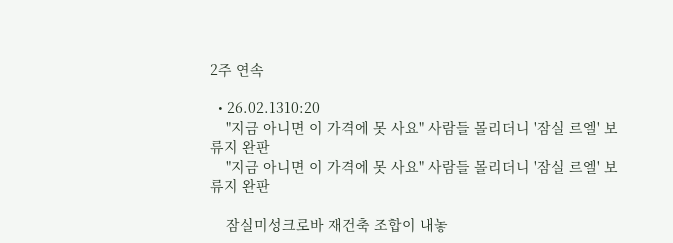2주 연속

  • 26.02.1310:20
    "지금 아니면 이 가격에 못 사요" 사람들 몰리더니 '잠실 르엘' 보류지 완판
    "지금 아니면 이 가격에 못 사요" 사람들 몰리더니 '잠실 르엘' 보류지 완판

    잠실미성크로바 재건축 조합이 내놓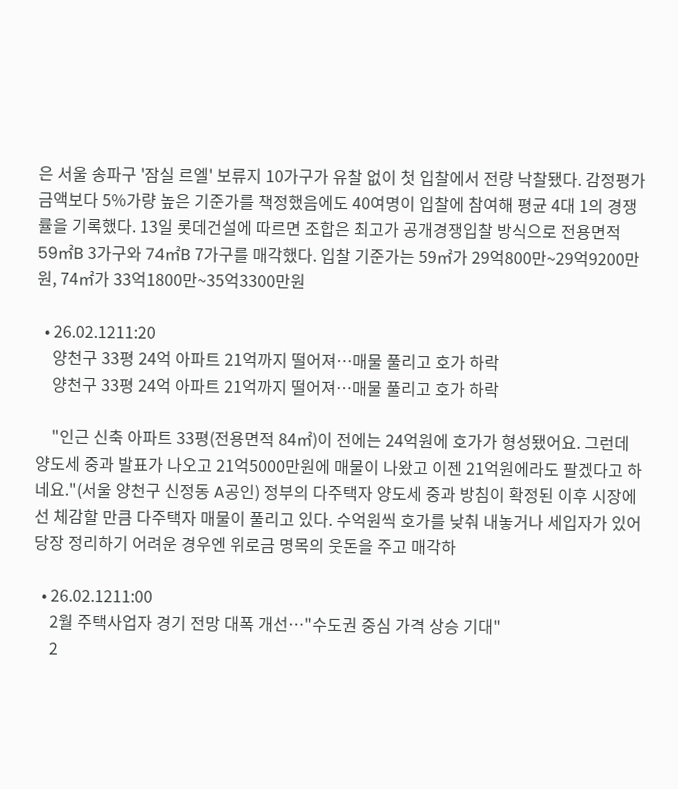은 서울 송파구 '잠실 르엘' 보류지 10가구가 유찰 없이 첫 입찰에서 전량 낙찰됐다. 감정평가금액보다 5%가량 높은 기준가를 책정했음에도 40여명이 입찰에 참여해 평균 4대 1의 경쟁률을 기록했다. 13일 롯데건설에 따르면 조합은 최고가 공개경쟁입찰 방식으로 전용면적 59㎡B 3가구와 74㎡B 7가구를 매각했다. 입찰 기준가는 59㎡가 29억800만~29억9200만원, 74㎡가 33억1800만~35억3300만원

  • 26.02.1211:20
    양천구 33평 24억 아파트 21억까지 떨어져…매물 풀리고 호가 하락
    양천구 33평 24억 아파트 21억까지 떨어져…매물 풀리고 호가 하락

    "인근 신축 아파트 33평(전용면적 84㎡)이 전에는 24억원에 호가가 형성됐어요. 그런데 양도세 중과 발표가 나오고 21억5000만원에 매물이 나왔고 이젠 21억원에라도 팔겠다고 하네요."(서울 양천구 신정동 A공인) 정부의 다주택자 양도세 중과 방침이 확정된 이후 시장에선 체감할 만큼 다주택자 매물이 풀리고 있다. 수억원씩 호가를 낮춰 내놓거나 세입자가 있어 당장 정리하기 어려운 경우엔 위로금 명목의 웃돈을 주고 매각하

  • 26.02.1211:00
    2월 주택사업자 경기 전망 대폭 개선…"수도권 중심 가격 상승 기대"
    2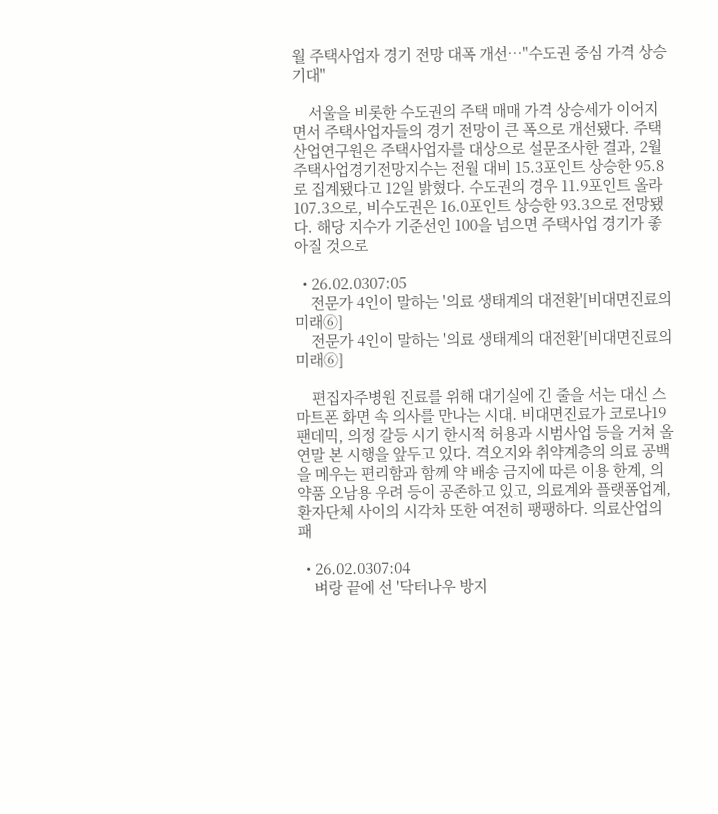월 주택사업자 경기 전망 대폭 개선…"수도권 중심 가격 상승 기대"

    서울을 비롯한 수도권의 주택 매매 가격 상승세가 이어지면서 주택사업자들의 경기 전망이 큰 폭으로 개선됐다. 주택산업연구원은 주택사업자를 대상으로 설문조사한 결과, 2월 주택사업경기전망지수는 전월 대비 15.3포인트 상승한 95.8로 집계됐다고 12일 밝혔다. 수도권의 경우 11.9포인트 올라 107.3으로, 비수도권은 16.0포인트 상승한 93.3으로 전망됐다. 해당 지수가 기준선인 100을 넘으면 주택사업 경기가 좋아질 것으로

  • 26.02.0307:05
    전문가 4인이 말하는 '의료 생태계의 대전환'[비대면진료의 미래⑥]
    전문가 4인이 말하는 '의료 생태계의 대전환'[비대면진료의 미래⑥]

    편집자주병원 진료를 위해 대기실에 긴 줄을 서는 대신 스마트폰 화면 속 의사를 만나는 시대. 비대면진료가 코로나19 팬데믹, 의정 갈등 시기 한시적 허용과 시범사업 등을 거쳐 올 연말 본 시행을 앞두고 있다. 격오지와 취약계층의 의료 공백을 메우는 편리함과 함께 약 배송 금지에 따른 이용 한계, 의약품 오남용 우려 등이 공존하고 있고, 의료계와 플랫폼업계, 환자단체 사이의 시각차 또한 여전히 팽팽하다. 의료산업의 패

  • 26.02.0307:04
    벼랑 끝에 선 '닥터나우 방지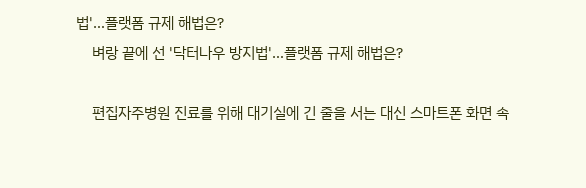법'…플랫폼 규제 해법은?
    벼랑 끝에 선 '닥터나우 방지법'…플랫폼 규제 해법은?

    편집자주병원 진료를 위해 대기실에 긴 줄을 서는 대신 스마트폰 화면 속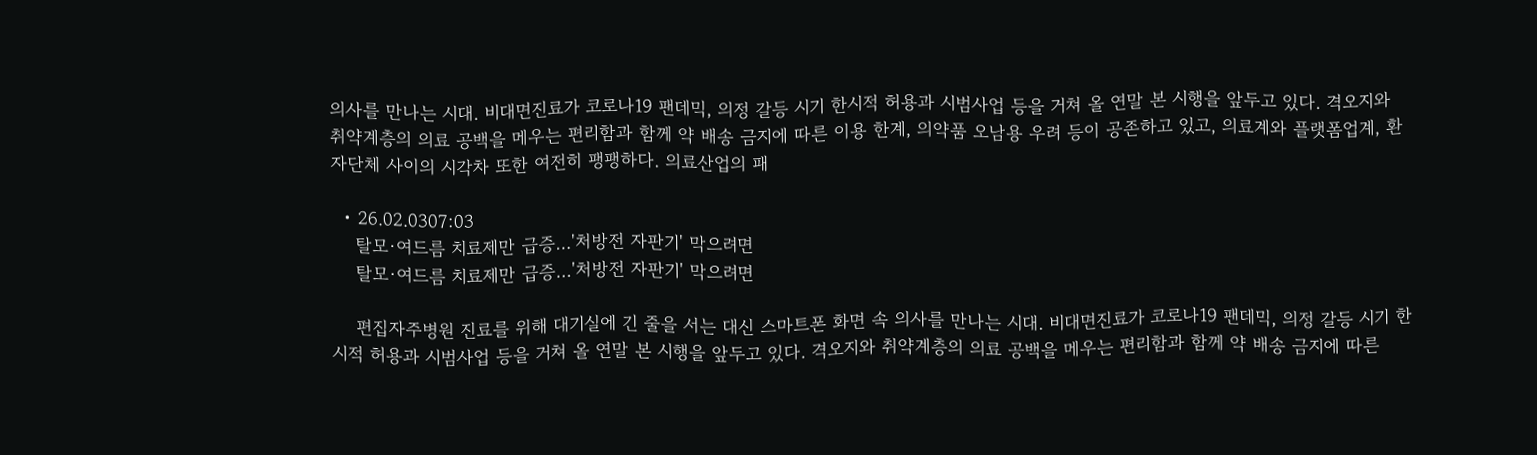의사를 만나는 시대. 비대면진료가 코로나19 팬데믹, 의정 갈등 시기 한시적 허용과 시범사업 등을 거쳐 올 연말 본 시행을 앞두고 있다. 격오지와 취약계층의 의료 공백을 메우는 편리함과 함께 약 배송 금지에 따른 이용 한계, 의약품 오남용 우려 등이 공존하고 있고, 의료계와 플랫폼업계, 환자단체 사이의 시각차 또한 여전히 팽팽하다. 의료산업의 패

  • 26.02.0307:03
    탈모·여드름 치료제만 급증…'처방전 자판기' 막으려면
    탈모·여드름 치료제만 급증…'처방전 자판기' 막으려면

    편집자주병원 진료를 위해 대기실에 긴 줄을 서는 대신 스마트폰 화면 속 의사를 만나는 시대. 비대면진료가 코로나19 팬데믹, 의정 갈등 시기 한시적 허용과 시범사업 등을 거쳐 올 연말 본 시행을 앞두고 있다. 격오지와 취약계층의 의료 공백을 메우는 편리함과 함께 약 배송 금지에 따른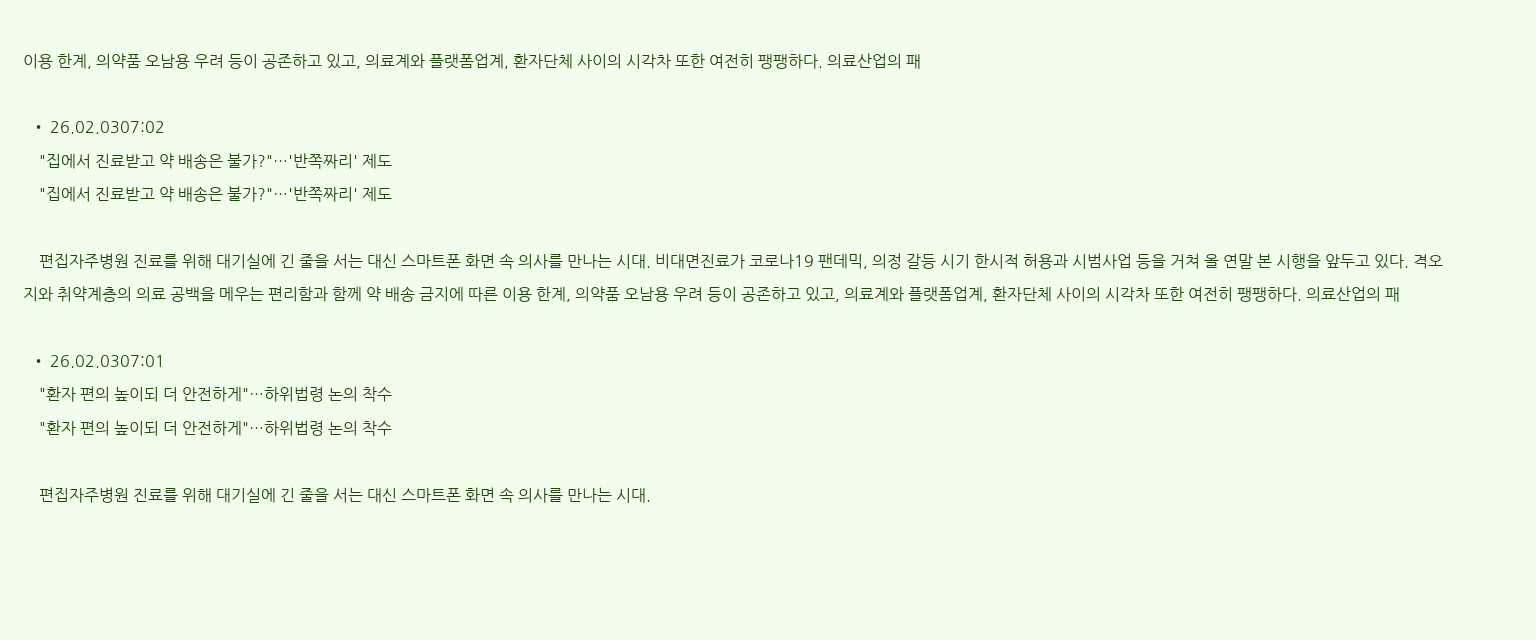이용 한계, 의약품 오남용 우려 등이 공존하고 있고, 의료계와 플랫폼업계, 환자단체 사이의 시각차 또한 여전히 팽팽하다. 의료산업의 패

  • 26.02.0307:02
    "집에서 진료받고 약 배송은 불가?"…'반쪽짜리' 제도
    "집에서 진료받고 약 배송은 불가?"…'반쪽짜리' 제도

    편집자주병원 진료를 위해 대기실에 긴 줄을 서는 대신 스마트폰 화면 속 의사를 만나는 시대. 비대면진료가 코로나19 팬데믹, 의정 갈등 시기 한시적 허용과 시범사업 등을 거쳐 올 연말 본 시행을 앞두고 있다. 격오지와 취약계층의 의료 공백을 메우는 편리함과 함께 약 배송 금지에 따른 이용 한계, 의약품 오남용 우려 등이 공존하고 있고, 의료계와 플랫폼업계, 환자단체 사이의 시각차 또한 여전히 팽팽하다. 의료산업의 패

  • 26.02.0307:01
    "환자 편의 높이되 더 안전하게"…하위법령 논의 착수
    "환자 편의 높이되 더 안전하게"…하위법령 논의 착수

    편집자주병원 진료를 위해 대기실에 긴 줄을 서는 대신 스마트폰 화면 속 의사를 만나는 시대.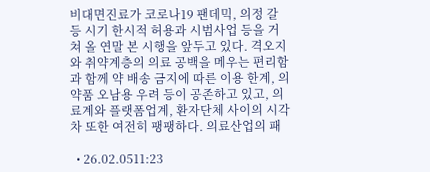비대면진료가 코로나19 팬데믹, 의정 갈등 시기 한시적 허용과 시범사업 등을 거쳐 올 연말 본 시행을 앞두고 있다. 격오지와 취약계층의 의료 공백을 메우는 편리함과 함께 약 배송 금지에 따른 이용 한계, 의약품 오남용 우려 등이 공존하고 있고, 의료계와 플랫폼업계, 환자단체 사이의 시각차 또한 여전히 팽팽하다. 의료산업의 패

  • 26.02.0511:23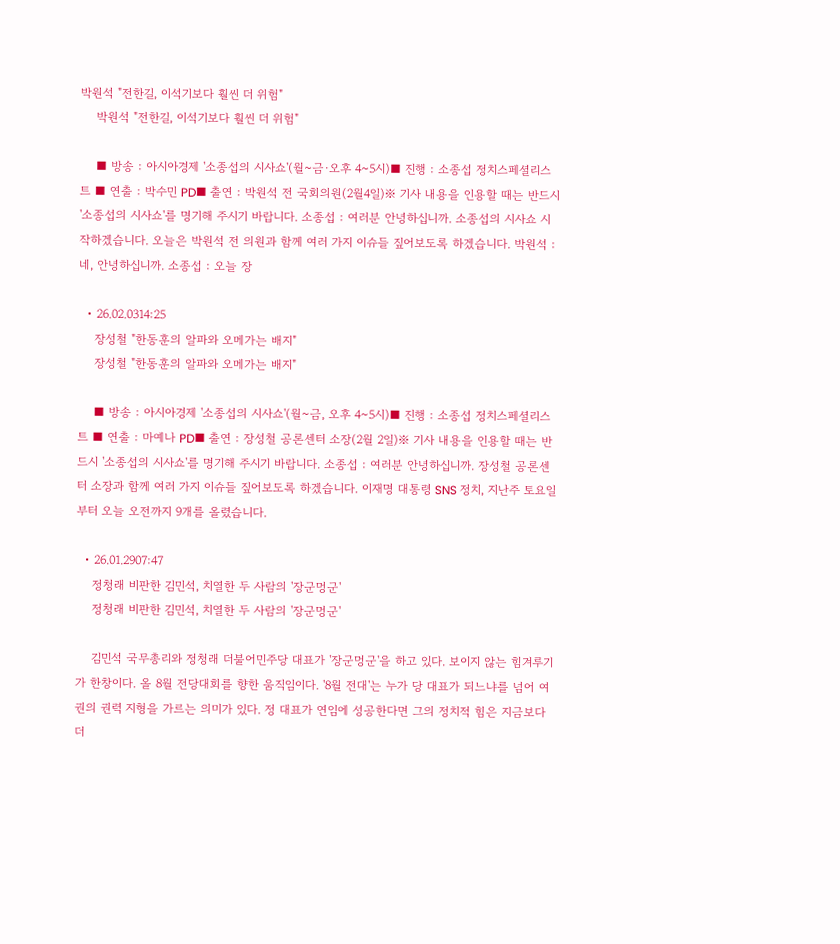박원석 "전한길, 이석기보다 훨씬 더 위험"
    박원석 "전한길, 이석기보다 훨씬 더 위험"

    ■ 방송 : 아시아경제 '소종섭의 시사쇼'(월~금·오후 4~5시)■ 진행 : 소종섭 정치스페셜리스트 ■ 연출 : 박수민 PD■ 출연 : 박원석 전 국회의원(2월4일)※ 기사 내용을 인용할 때는 반드시 '소종섭의 시사쇼'를 명기해 주시기 바랍니다. 소종섭 : 여러분 안녕하십니까. 소종섭의 시사쇼 시작하겠습니다. 오늘은 박원석 전 의원과 함께 여러 가지 이슈들 짚어보도록 하겠습니다. 박원석 : 네, 안녕하십니까. 소종섭 : 오늘 장

  • 26.02.0314:25
    장성철 "한동훈의 알파와 오메가는 배지"
    장성철 "한동훈의 알파와 오메가는 배지"

    ■ 방송 : 아시아경제 '소종섭의 시사쇼'(월~금, 오후 4~5시)■ 진행 : 소종섭 정치스페셜리스트 ■ 연출 : 마예나 PD■ 출연 : 장성철 공론센터 소장(2월 2일)※ 기사 내용을 인용할 때는 반드시 '소종섭의 시사쇼'를 명기해 주시기 바랍니다. 소종섭 : 여러분 안녕하십니까. 장성철 공론센터 소장과 함께 여러 가지 이슈들 짚어보도록 하겠습니다. 이재명 대통령 SNS 정치, 지난주 토요일부터 오늘 오전까지 9개를 올렸습니다.

  • 26.01.2907:47
    정청래 비판한 김민석, 치열한 두 사람의 '장군멍군'
    정청래 비판한 김민석, 치열한 두 사람의 '장군멍군'

    김민석 국무총리와 정청래 더불어민주당 대표가 '장군멍군'을 하고 있다. 보이지 않는 힘겨루기가 한창이다. 올 8월 전당대회를 향한 움직임이다. '8월 전대'는 누가 당 대표가 되느냐를 넘어 여권의 권력 지형을 가르는 의미가 있다. 정 대표가 연임에 성공한다면 그의 정치적 힘은 지금보다 더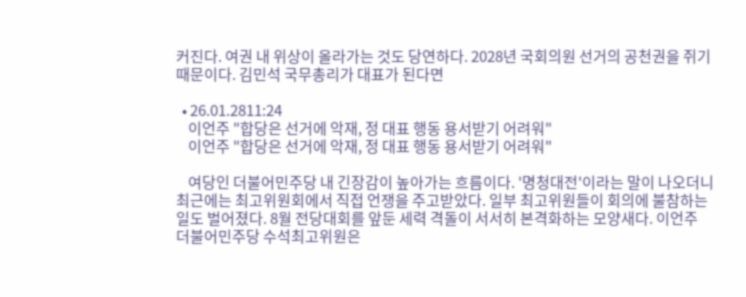커진다. 여권 내 위상이 올라가는 것도 당연하다. 2028년 국회의원 선거의 공천권을 쥐기 때문이다. 김민석 국무총리가 대표가 된다면

  • 26.01.2811:24
    이언주 "합당은 선거에 악재, 정 대표 행동 용서받기 어려워"
    이언주 "합당은 선거에 악재, 정 대표 행동 용서받기 어려워"

    여당인 더불어민주당 내 긴장감이 높아가는 흐름이다. '명청대전'이라는 말이 나오더니 최근에는 최고위원회에서 직접 언쟁을 주고받았다. 일부 최고위원들이 회의에 불참하는 일도 벌어졌다. 8월 전당대회를 앞둔 세력 격돌이 서서히 본격화하는 모양새다. 이언주 더불어민주당 수석최고위원은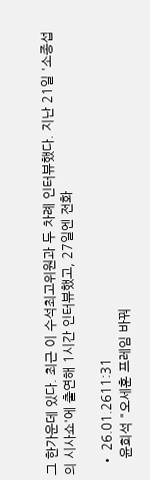그 한가운데 있다. 최근 이 수석최고위원과 두 차례 인터뷰했다. 지난 21일 '소종섭의 시사쇼'에 출연해 1시간 인터뷰했고, 27일엔 전화

  • 26.01.2611:31
    윤희석 "오세훈 프레임 바꿔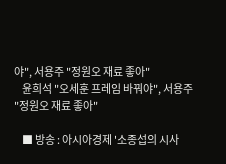야", 서용주 "정원오 재료 좋아"
    윤희석 "오세훈 프레임 바꿔야", 서용주 "정원오 재료 좋아"

    ■ 방송 : 아시아경제 '소종섭의 시사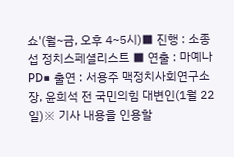쇼'(월~금, 오후 4~5시)■ 진행 : 소종섭 정치스페셜리스트 ■ 연출 : 마예나 PD■ 출연 : 서용주 맥정치사회연구소장, 윤희석 전 국민의힘 대변인(1월 22일)※ 기사 내용을 인용할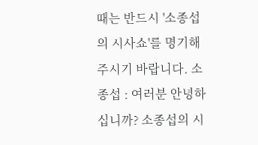때는 반드시 '소종섭의 시사쇼'를 명기해 주시기 바랍니다. 소종섭 : 여러분 안녕하십니까? 소종섭의 시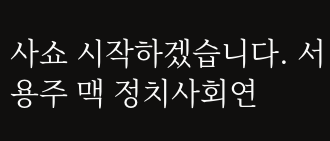사쇼 시작하겠습니다. 서용주 맥 정치사회연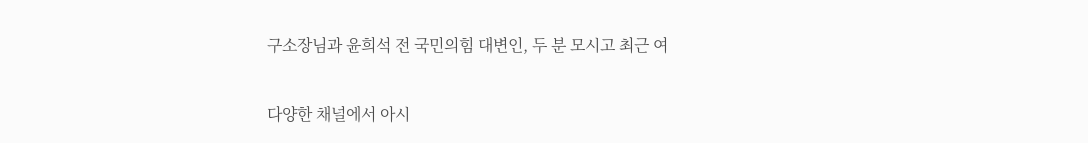구소장님과 윤희석 전 국민의힘 대변인, 두 분 모시고 최근 여


다양한 채널에서 아시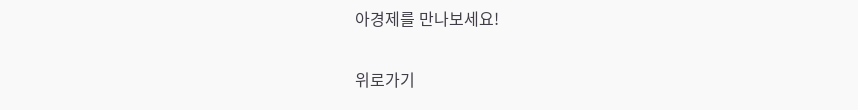아경제를 만나보세요!

위로가기